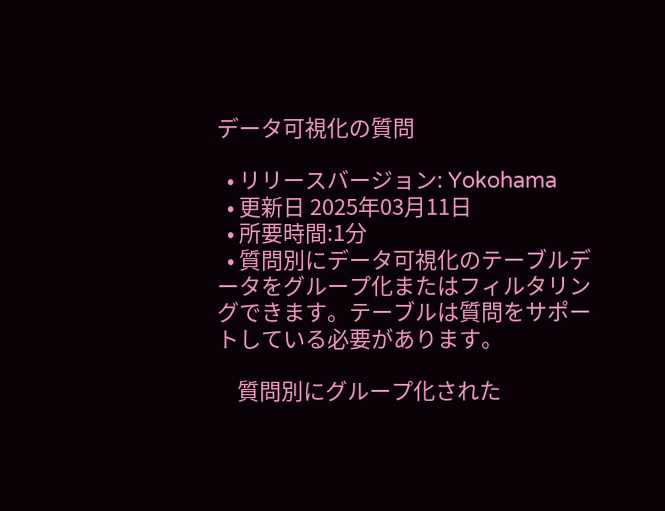データ可視化の質問

  • リリースバージョン: Yokohama
  • 更新日 2025年03月11日
  • 所要時間:1分
  • 質問別にデータ可視化のテーブルデータをグループ化またはフィルタリングできます。テーブルは質問をサポートしている必要があります。

    質問別にグループ化された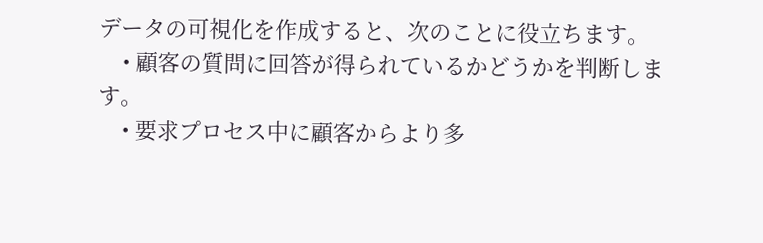データの可視化を作成すると、次のことに役立ちます。
    • 顧客の質問に回答が得られているかどうかを判断します。
    • 要求プロセス中に顧客からより多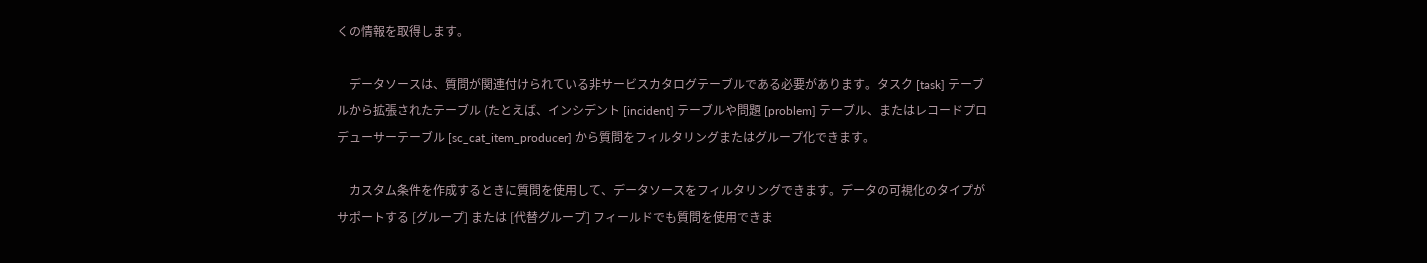くの情報を取得します。

    データソースは、質問が関連付けられている非サービスカタログテーブルである必要があります。タスク [task] テーブルから拡張されたテーブル (たとえば、インシデント [incident] テーブルや問題 [problem] テーブル、またはレコードプロデューサーテーブル [sc_cat_item_producer] から質問をフィルタリングまたはグループ化できます。

    カスタム条件を作成するときに質問を使用して、データソースをフィルタリングできます。データの可視化のタイプがサポートする [グループ] または [代替グループ] フィールドでも質問を使用できま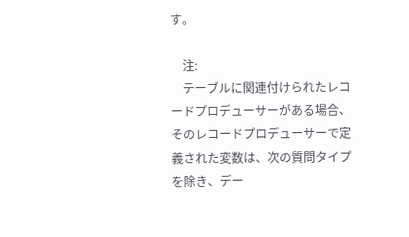す。

    注:
    テーブルに関連付けられたレコードプロデューサーがある場合、そのレコードプロデューサーで定義された変数は、次の質問タイプを除き、デー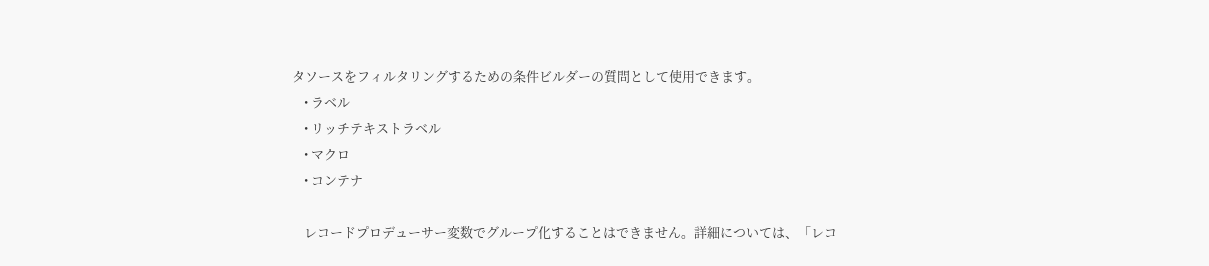タソースをフィルタリングするための条件ビルダーの質問として使用できます。
    • ラベル
    • リッチテキストラベル
    • マクロ
    • コンテナ

    レコードプロデューサー変数でグループ化することはできません。詳細については、「レコ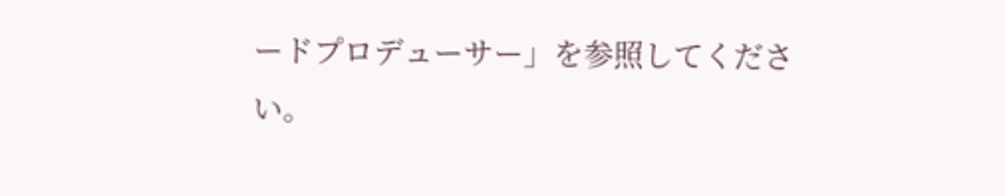ードプロデューサー」を参照してください。